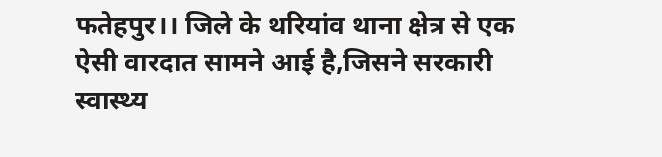फतेहपुर।। जिले के थरियांव थाना क्षेत्र से एक ऐसी वारदात सामने आई है,जिसने सरकारी स्वास्थ्य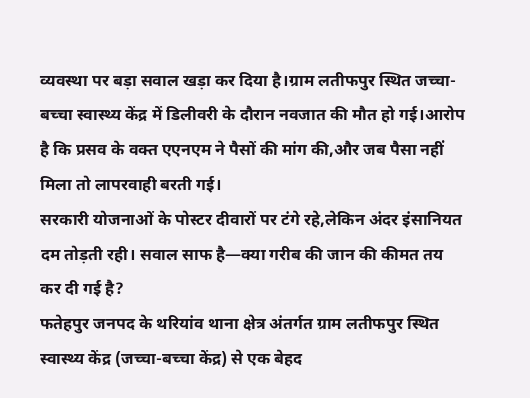व्यवस्था पर बड़ा सवाल खड़ा कर दिया है।ग्राम लतीफपुर स्थित जच्चा-बच्चा स्वास्थ्य केंद्र में डिलीवरी के दौरान नवजात की मौत हो गई।आरोप है कि प्रसव के वक्त एएनएम ने पैसों की मांग की,और जब पैसा नहीं मिला तो लापरवाही बरती गई।
सरकारी योजनाओं के पोस्टर दीवारों पर टंगे रहे,लेकिन अंदर इंसानियत दम तोड़ती रही। सवाल साफ है—क्या गरीब की जान की कीमत तय कर दी गई है?
फतेहपुर जनपद के थरियांव थाना क्षेत्र अंतर्गत ग्राम लतीफपुर स्थित स्वास्थ्य केंद्र (जच्चा-बच्चा केंद्र) से एक बेहद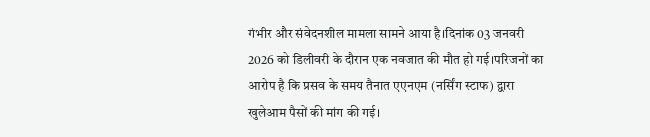गंभीर और संवेदनशील मामला सामने आया है।दिनांक 03 जनवरी 2026 को डिलीवरी के दौरान एक नवजात की मौत हो गई।परिजनों का आरोप है कि प्रसव के समय तैनात एएनएम (नर्सिंग स्टाफ) द्वारा खुलेआम पैसों की मांग की गई।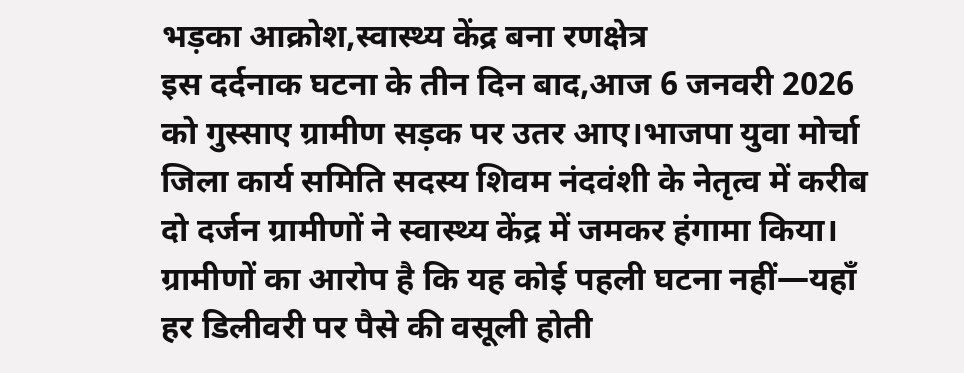भड़का आक्रोश,स्वास्थ्य केंद्र बना रणक्षेत्र
इस दर्दनाक घटना के तीन दिन बाद,आज 6 जनवरी 2026 को गुस्साए ग्रामीण सड़क पर उतर आए।भाजपा युवा मोर्चा जिला कार्य समिति सदस्य शिवम नंदवंशी के नेतृत्व में करीब दो दर्जन ग्रामीणों ने स्वास्थ्य केंद्र में जमकर हंगामा किया।
ग्रामीणों का आरोप है कि यह कोई पहली घटना नहीं—यहाँ हर डिलीवरी पर पैसे की वसूली होती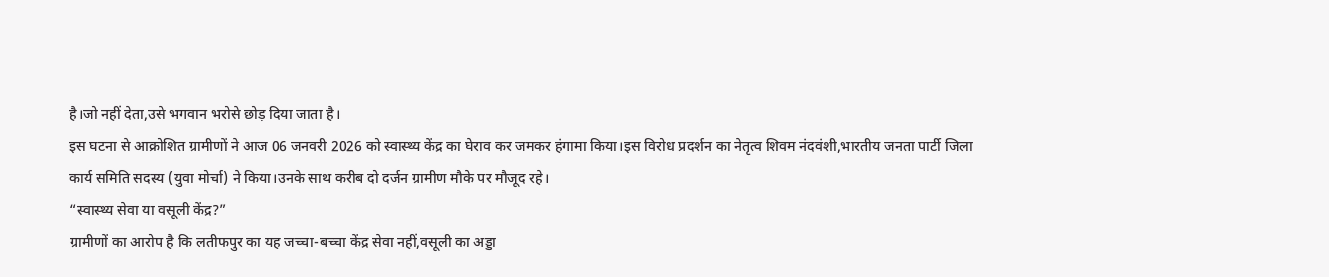है।जो नहीं देता,उसे भगवान भरोसे छोड़ दिया जाता है।
इस घटना से आक्रोशित ग्रामीणों ने आज 06 जनवरी 2026 को स्वास्थ्य केंद्र का घेराव कर जमकर हंगामा किया।इस विरोध प्रदर्शन का नेतृत्व शिवम नंदवंशी,भारतीय जनता पार्टी जिला कार्य समिति सदस्य (युवा मोर्चा) ने किया।उनके साथ करीब दो दर्जन ग्रामीण मौके पर मौजूद रहे।
“स्वास्थ्य सेवा या वसूली केंद्र?”
ग्रामीणों का आरोप है कि लतीफपुर का यह जच्चा-बच्चा केंद्र सेवा नहीं,वसूली का अड्डा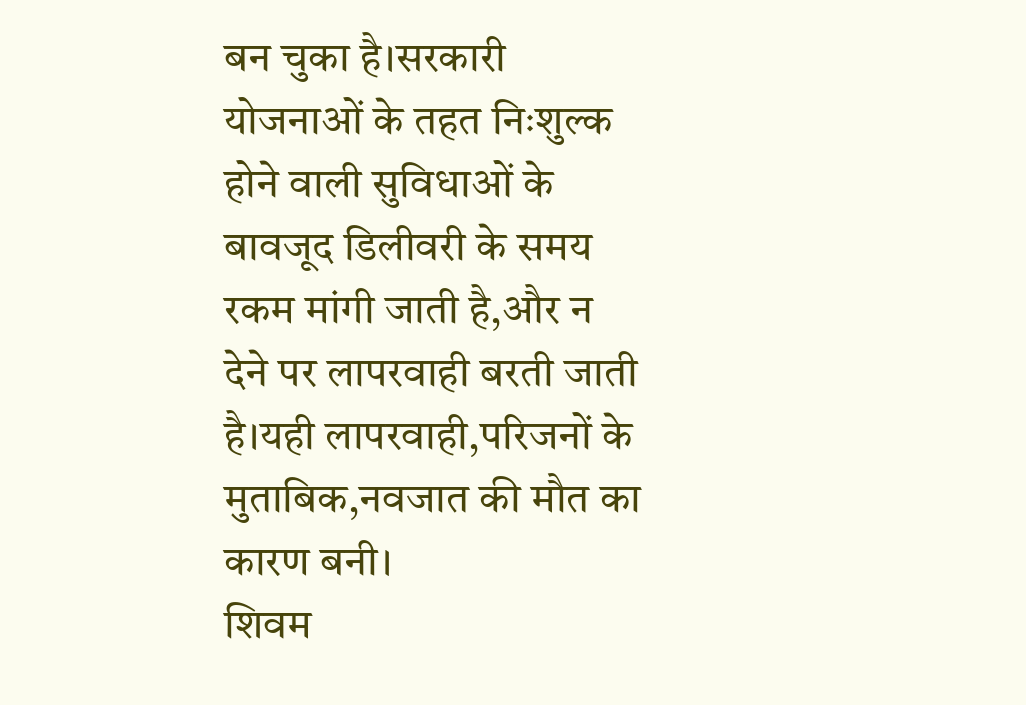बन चुका है।सरकारी योजनाओं के तहत निःशुल्क होने वाली सुविधाओं के बावजूद डिलीवरी के समय रकम मांगी जाती है,और न देने पर लापरवाही बरती जाती है।यही लापरवाही,परिजनों के मुताबिक,नवजात की मौत का कारण बनी।
शिवम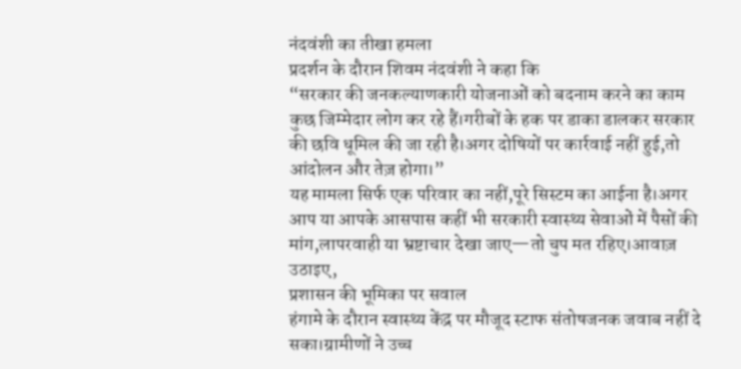नंदवंशी का तीखा हमला
प्रदर्शन के दौरान शिवम नंदवंशी ने कहा कि
“सरकार की जनकल्याणकारी योजनाओं को बदनाम करने का काम कुछ जिम्मेदार लोग कर रहे हैं।गरीबों के हक पर डाका डालकर सरकार की छवि धूमिल की जा रही है।अगर दोषियों पर कार्रवाई नहीं हुई,तो आंदोलन और तेज़ होगा।”
यह मामला सिर्फ एक परिवार का नहीं,पूरे सिस्टम का आईना है।अगर आप या आपके आसपास कहीं भी सरकारी स्वास्थ्य सेवाओं में पैसों की मांग,लापरवाही या भ्रष्टाचार देखा जाए—तो चुप मत रहिए।आवाज़ उठाइए,
प्रशासन की भूमिका पर सवाल
हंगामे के दौरान स्वास्थ्य केंद्र पर मौजूद स्टाफ संतोषजनक जवाब नहीं दे सका।ग्रामीणों ने उच्च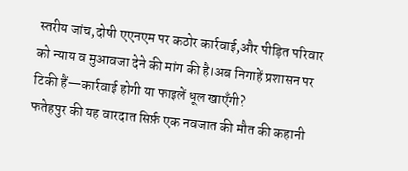स्तरीय जांच,दोषी एएनएम पर कठोर कार्रवाई,और पीड़ित परिवार को न्याय व मुआवजा देने की मांग की है।अब निगाहें प्रशासन पर टिकी हैं—कार्रवाई होगी या फाइलें धूल खाएँगी?
फतेहपुर की यह वारदात सिर्फ़ एक नवजात की मौत की कहानी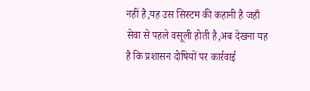नहीं है,यह उस सिस्टम की कहानी है जहाँ सेवा से पहले वसूली होती है,अब देखना यह है कि प्रशासन दोषियों पर कार्रवाई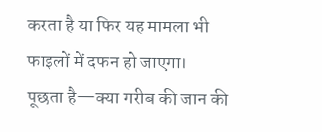करता है या फिर यह मामला भी फाइलों में दफन हो जाएगा।
पूछता है—क्या गरीब की जान की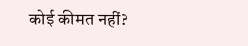कोई कीमत नहीं?